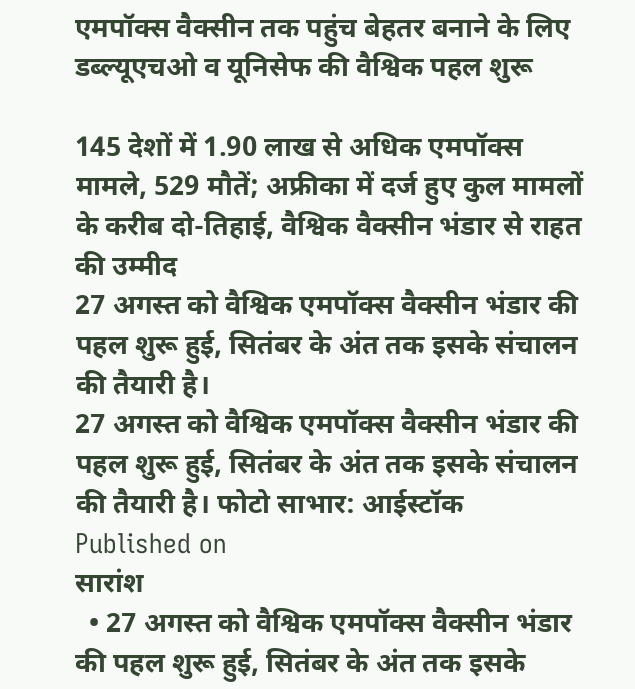एमपॉक्स वैक्सीन तक पहुंच बेहतर बनाने के लिए डब्ल्यूएचओ व यूनिसेफ की वैश्विक पहल शुरू

145 देशों में 1.90 लाख से अधिक एमपॉक्स मामले, 529 मौतें; अफ्रीका में दर्ज हुए कुल मामलों के करीब दो-तिहाई, वैश्विक वैक्सीन भंडार से राहत की उम्मीद
27 अगस्त को वैश्विक एमपॉक्स वैक्सीन भंडार की पहल शुरू हुई, सितंबर के अंत तक इसके संचालन की तैयारी है।
27 अगस्त को वैश्विक एमपॉक्स वैक्सीन भंडार की पहल शुरू हुई, सितंबर के अंत तक इसके संचालन की तैयारी है। फोटो साभार: आईस्टॉक
Published on
सारांश
  • 27 अगस्त को वैश्विक एमपॉक्स वैक्सीन भंडार की पहल शुरू हुई, सितंबर के अंत तक इसके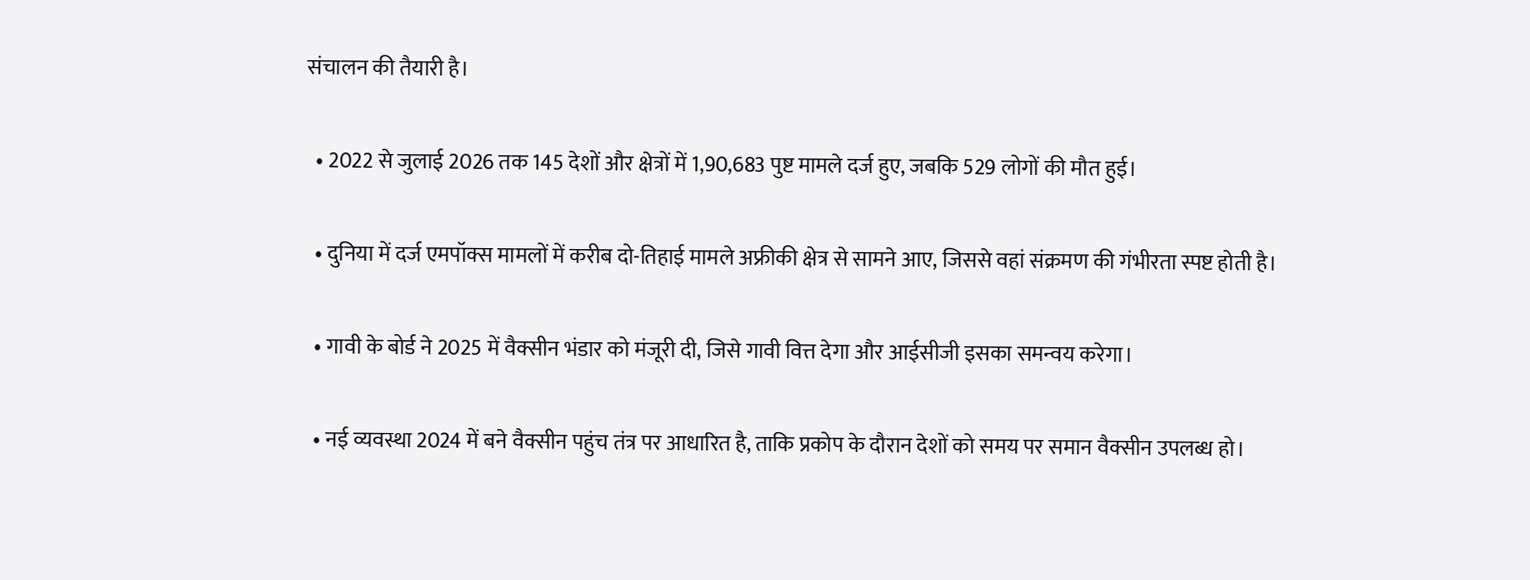संचालन की तैयारी है।

  • 2022 से जुलाई 2026 तक 145 देशों और क्षेत्रों में 1,90,683 पुष्ट मामले दर्ज हुए, जबकि 529 लोगों की मौत हुई।

  • दुनिया में दर्ज एमपॉक्स मामलों में करीब दो-तिहाई मामले अफ्रीकी क्षेत्र से सामने आए, जिससे वहां संक्रमण की गंभीरता स्पष्ट होती है।

  • गावी के बोर्ड ने 2025 में वैक्सीन भंडार को मंजूरी दी, जिसे गावी वित्त देगा और आईसीजी इसका समन्वय करेगा।

  • नई व्यवस्था 2024 में बने वैक्सीन पहुंच तंत्र पर आधारित है, ताकि प्रकोप के दौरान देशों को समय पर समान वैक्सीन उपलब्ध हो।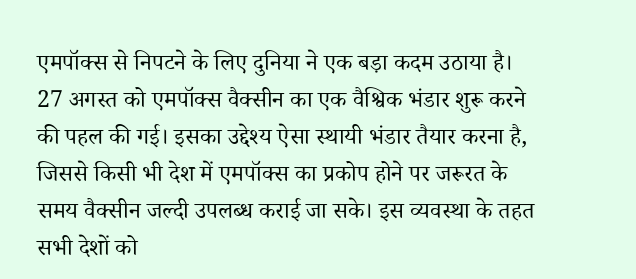एमपॉक्स से निपटने के लिए दुनिया ने एक बड़ा कदम उठाया है। 27 अगस्त को एमपॉक्स वैक्सीन का एक वैश्विक भंडार शुरू करने की पहल की गई। इसका उद्देश्य ऐसा स्थायी भंडार तैयार करना है, जिससे किसी भी देश में एमपॉक्स का प्रकोप होने पर जरूरत के समय वैक्सीन जल्दी उपलब्ध कराई जा सके। इस व्यवस्था के तहत सभी देशों को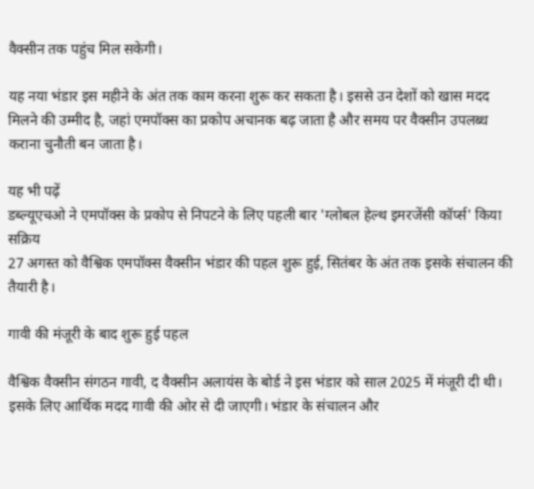वैक्सीन तक पहुंच मिल सकेगी।

यह नया भंडार इस महीने के अंत तक काम करना शुरू कर सकता है। इससे उन देशों को खास मदद मिलने की उम्मीद है, जहां एमपॉक्स का प्रकोप अचानक बढ़ जाता है और समय पर वैक्सीन उपलब्ध कराना चुनौती बन जाता है।

यह भी पढ़ें
डब्ल्यूएचओ ने एमपॉक्स के प्रकोप से निपटने के लिए पहली बार 'ग्लोबल हेल्थ इमरजेंसी कॉर्प्स' किया सक्रिय
27 अगस्त को वैश्विक एमपॉक्स वैक्सीन भंडार की पहल शुरू हुई, सितंबर के अंत तक इसके संचालन की तैयारी है।

गावी की मंजूरी के बाद शुरू हुई पहल

वैश्विक वैक्सीन संगठन गावी, द वैक्सीन अलायंस के बोर्ड ने इस भंडार को साल 2025 में मंजूरी दी थी। इसके लिए आर्थिक मदद गावी की ओर से दी जाएगी। भंडार के संचालन और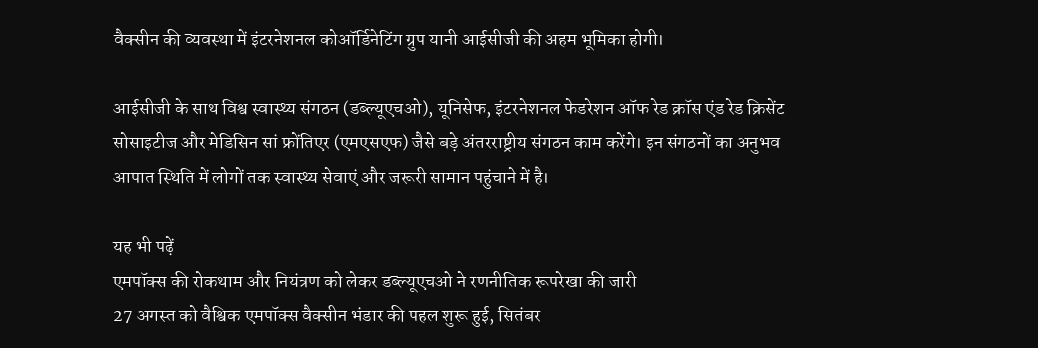वैक्सीन की व्यवस्था में इंटरनेशनल कोऑर्डिनेटिंग ग्रुप यानी आईसीजी की अहम भूमिका होगी।

आईसीजी के साथ विश्व स्वास्थ्य संगठन (डब्ल्यूएचओ), यूनिसेफ, इंटरनेशनल फेडरेशन ऑफ रेड क्रॉस एंड रेड क्रिसेंट सोसाइटीज और मेडिसिन सां फ्रोंतिएर (एमएसएफ) जैसे बड़े अंतरराष्ट्रीय संगठन काम करेंगे। इन संगठनों का अनुभव आपात स्थिति में लोगों तक स्वास्थ्य सेवाएं और जरूरी सामान पहुंचाने में है।

यह भी पढ़ें
एमपॉक्स की रोकथाम और नियंत्रण को लेकर डब्ल्यूएचओ ने रणनीतिक रूपरेखा की जारी
27 अगस्त को वैश्विक एमपॉक्स वैक्सीन भंडार की पहल शुरू हुई, सितंबर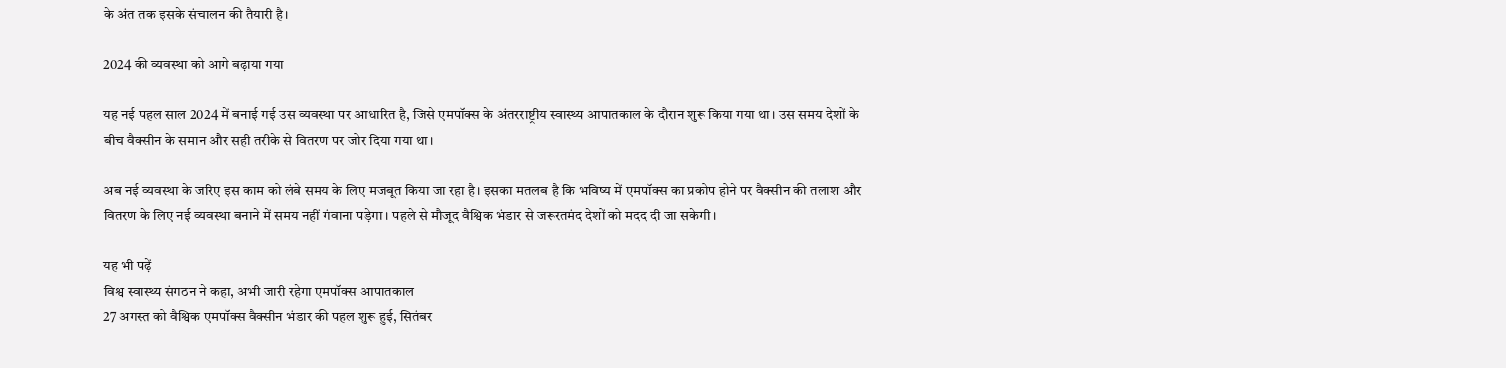के अंत तक इसके संचालन की तैयारी है।

2024 की व्यवस्था को आगे बढ़ाया गया

यह नई पहल साल 2024 में बनाई गई उस व्यवस्था पर आधारित है, जिसे एमपॉक्स के अंतरराष्ट्रीय स्वास्थ्य आपातकाल के दौरान शुरू किया गया था। उस समय देशों के बीच वैक्सीन के समान और सही तरीके से वितरण पर जोर दिया गया था।

अब नई व्यवस्था के जरिए इस काम को लंबे समय के लिए मजबूत किया जा रहा है। इसका मतलब है कि भविष्य में एमपॉक्स का प्रकोप होने पर वैक्सीन की तलाश और वितरण के लिए नई व्यवस्था बनाने में समय नहीं गंवाना पड़ेगा। पहले से मौजूद वैश्विक भंडार से जरूरतमंद देशों को मदद दी जा सकेगी।

यह भी पढ़ें
विश्व स्वास्थ्य संगठन ने कहा, अभी जारी रहेगा एमपॉक्स आपातकाल
27 अगस्त को वैश्विक एमपॉक्स वैक्सीन भंडार की पहल शुरू हुई, सितंबर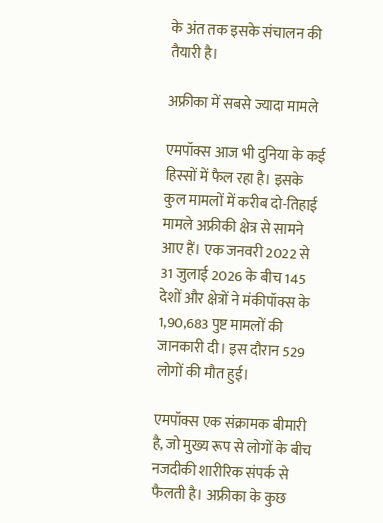के अंत तक इसके संचालन की तैयारी है।

अफ्रीका में सबसे ज्यादा मामले

एमपॉक्स आज भी दुनिया के कई हिस्सों में फैल रहा है। इसके कुल मामलों में करीब दो-तिहाई मामले अफ्रीकी क्षेत्र से सामने आए हैं। एक जनवरी 2022 से 31 जुलाई 2026 के बीच 145 देशों और क्षेत्रों ने मंकीपॉक्स के 1,90,683 पुष्ट मामलों की जानकारी दी। इस दौरान 529 लोगों की मौत हुई।

एमपॉक्स एक संक्रामक बीमारी है, जो मुख्य रूप से लोगों के बीच नजदीकी शारीरिक संपर्क से फैलती है। अफ्रीका के कुछ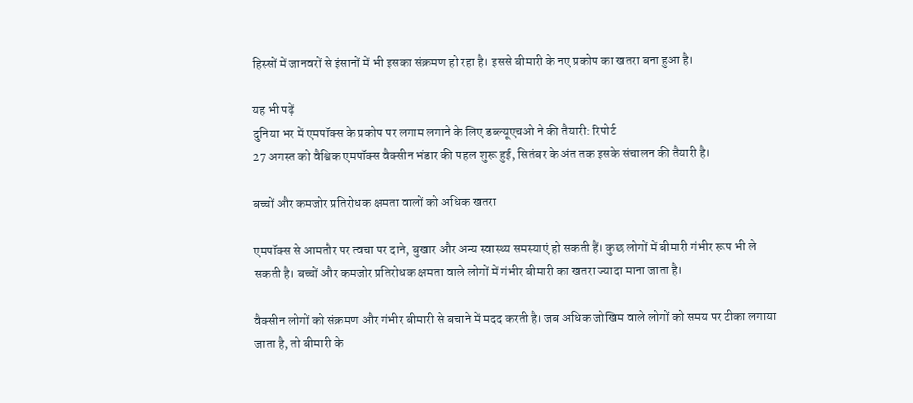हिस्सों में जानवरों से इंसानों में भी इसका संक्रमण हो रहा है। इससे बीमारी के नए प्रकोप का खतरा बना हुआ है।

यह भी पढ़ें
दुनिया भर में एमपॉक्स के प्रकोप पर लगाम लगाने के लिए डब्ल्यूएचओ ने की तैयारी: रिपोर्ट
27 अगस्त को वैश्विक एमपॉक्स वैक्सीन भंडार की पहल शुरू हुई, सितंबर के अंत तक इसके संचालन की तैयारी है।

बच्चों और कमजोर प्रतिरोधक क्षमता वालों को अधिक खतरा

एमपॉक्स से आमतौर पर त्वचा पर दाने, बुखार और अन्य स्वास्थ्य समस्याएं हो सकती हैं। कुछ लोगों में बीमारी गंभीर रूप भी ले सकती है। बच्चों और कमजोर प्रतिरोधक क्षमता वाले लोगों में गंभीर बीमारी का खतरा ज्यादा माना जाता है।

वैक्सीन लोगों को संक्रमण और गंभीर बीमारी से बचाने में मदद करती है। जब अधिक जोखिम वाले लोगों को समय पर टीका लगाया जाता है, तो बीमारी के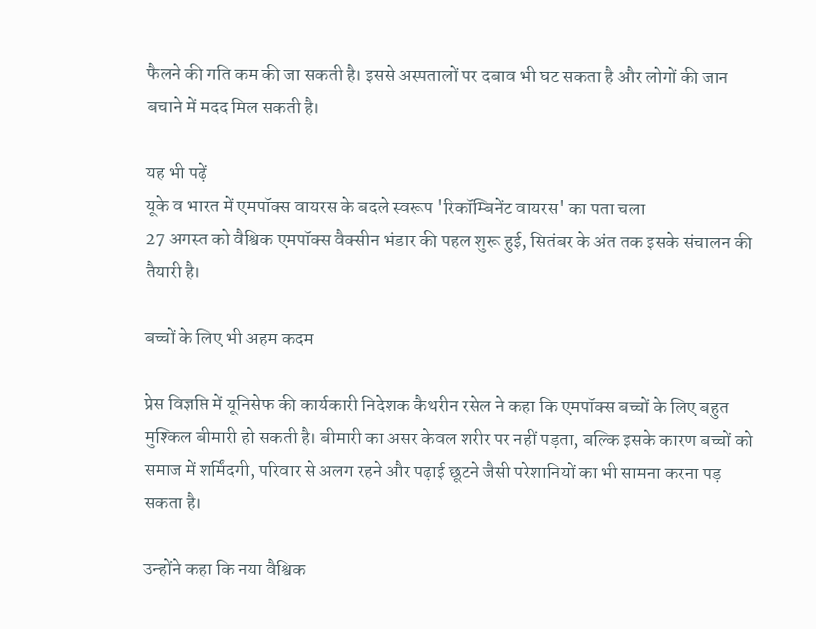फैलने की गति कम की जा सकती है। इससे अस्पतालों पर दबाव भी घट सकता है और लोगों की जान बचाने में मदद मिल सकती है।

यह भी पढ़ें
यूके व भारत में एमपॉक्स वायरस के बदले स्वरूप 'रिकॉम्बिनेंट वायरस' का पता चला
27 अगस्त को वैश्विक एमपॉक्स वैक्सीन भंडार की पहल शुरू हुई, सितंबर के अंत तक इसके संचालन की तैयारी है।

बच्चों के लिए भी अहम कदम

प्रेस विज्ञप्ति में यूनिसेफ की कार्यकारी निदेशक कैथरीन रसेल ने कहा कि एमपॉक्स बच्चों के लिए बहुत मुश्किल बीमारी हो सकती है। बीमारी का असर केवल शरीर पर नहीं पड़ता, बल्कि इसके कारण बच्चों को समाज में शर्मिंदगी, परिवार से अलग रहने और पढ़ाई छूटने जैसी परेशानियों का भी सामना करना पड़ सकता है।

उन्होंने कहा कि नया वैश्विक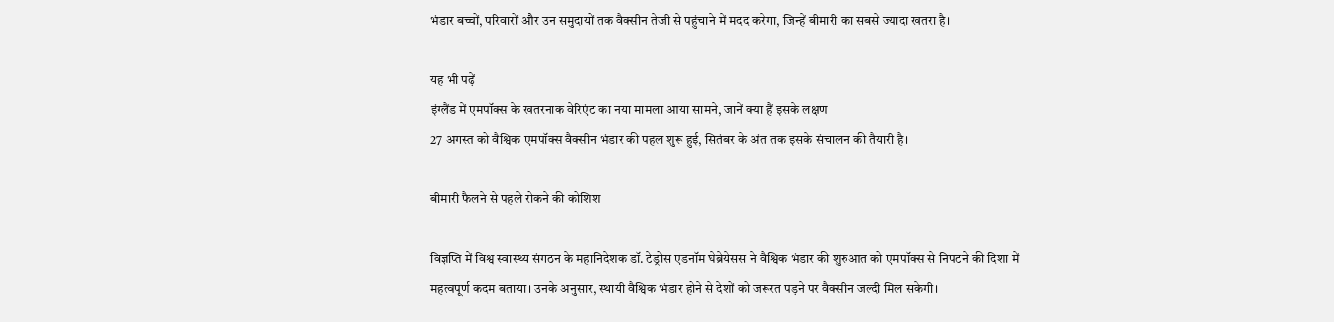भंडार बच्चों, परिवारों और उन समुदायों तक वैक्सीन तेजी से पहुंचाने में मदद करेगा, जिन्हें बीमारी का सबसे ज्यादा खतरा है।

यह भी पढ़ें
इंग्लैंड में एमपॉक्स के खतरनाक वेरिएंट का नया मामला आया सामने, जानें क्या हैं इसके लक्षण
27 अगस्त को वैश्विक एमपॉक्स वैक्सीन भंडार की पहल शुरू हुई, सितंबर के अंत तक इसके संचालन की तैयारी है।

बीमारी फैलने से पहले रोकने की कोशिश

विज्ञप्ति में विश्व स्वास्थ्य संगठन के महानिदेशक डॉ. टेड्रोस एडनॉम घेब्रेयेसस ने वैश्विक भंडार की शुरुआत को एमपॉक्स से निपटने की दिशा में महत्वपूर्ण कदम बताया। उनके अनुसार, स्थायी वैश्विक भंडार होने से देशों को जरूरत पड़ने पर वैक्सीन जल्दी मिल सकेगी।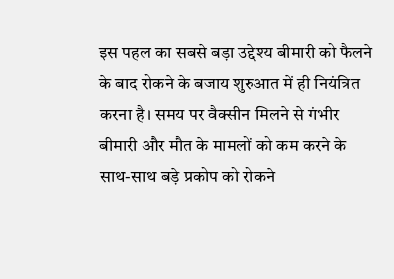इस पहल का सबसे बड़ा उद्देश्य बीमारी को फैलने के बाद रोकने के बजाय शुरुआत में ही नियंत्रित करना है। समय पर वैक्सीन मिलने से गंभीर बीमारी और मौत के मामलों को कम करने के साथ-साथ बड़े प्रकोप को रोकने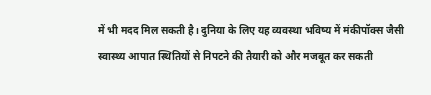में भी मदद मिल सकती है। दुनिया के लिए यह व्यवस्था भविष्य में मंकीपॉक्स जैसी स्वास्थ्य आपात स्थितियों से निपटने की तैयारी को और मजबूत कर सकती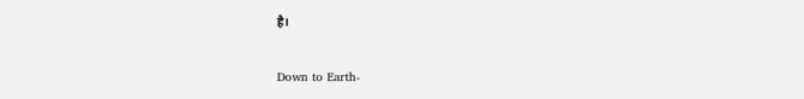है।

Down to Earth-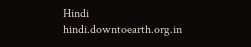Hindi
hindi.downtoearth.org.in